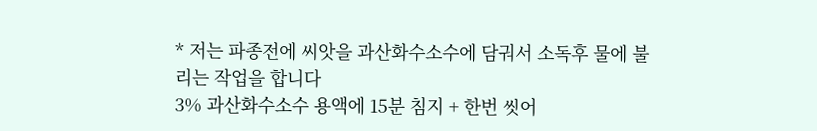* 저는 파종전에 씨앗을 과산화수소수에 담궈서 소독후 물에 불리는 작업을 합니다
3% 과산화수소수 용액에 15분 침지 + 한번 씻어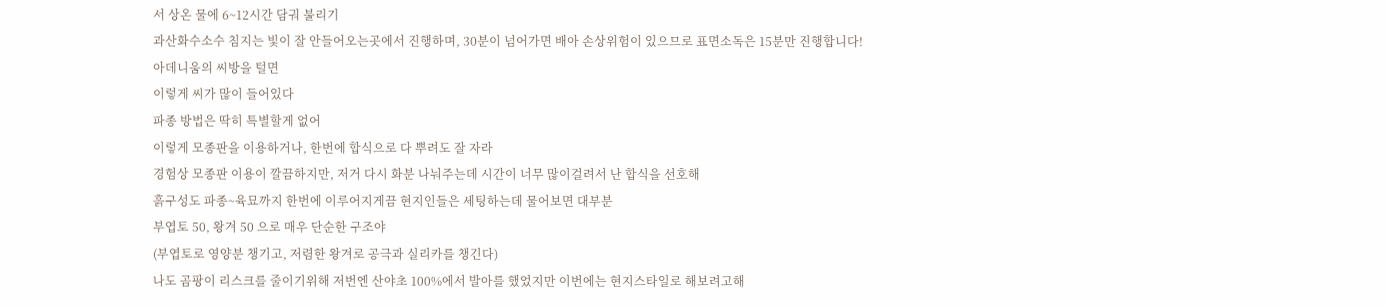서 상온 물에 6~12시간 담궈 불리기
과산화수소수 침지는 빛이 잘 안들어오는곳에서 진행하며, 30분이 넘어가면 배아 손상위험이 있으므로 표면소독은 15분만 진행합니다!
아데니움의 씨방을 털면
이렇게 씨가 많이 들어있다
파종 방법은 딱히 특별할게 없어
이렇게 모종판을 이용하거나, 한번에 합식으로 다 뿌려도 잘 자라
경험상 모종판 이용이 깔끔하지만, 저거 다시 화분 나눠주는데 시간이 너무 많이걸려서 난 합식을 선호해
흙구성도 파종~육묘까지 한번에 이루어지게끔 현지인들은 세팅하는데 물어보면 대부분
부엽토 50, 왕겨 50 으로 매우 단순한 구조야
(부엽토로 영양분 챙기고, 저렴한 왕겨로 공극과 실리카를 챙긴다)
나도 곰팡이 리스크를 줄이기위해 저번엔 산야초 100%에서 발아를 했었지만 이번에는 현지스타일로 해보려고해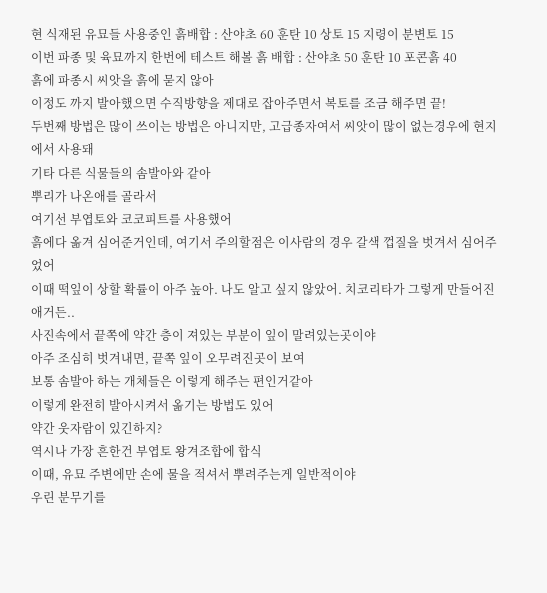현 식재된 유묘들 사용중인 흙배합 : 산야초 60 훈탄 10 상토 15 지령이 분변토 15
이번 파종 및 육묘까지 한번에 테스트 해볼 흙 배합 : 산야초 50 훈탄 10 포콘흙 40
흙에 파종시 씨앗을 흙에 묻지 않아
이정도 까지 발아했으면 수직방향을 제대로 잡아주면서 복토를 조금 해주면 끝!
두번째 방법은 많이 쓰이는 방법은 아니지만, 고급종자여서 씨앗이 많이 없는경우에 현지에서 사용돼
기타 다른 식물들의 솜발아와 같아
뿌리가 나온애를 골라서
여기선 부엽토와 코코피트를 사용했어
흙에다 옮겨 심어준거인데, 여기서 주의할점은 이사람의 경우 갈색 껍질을 벗겨서 심어주었어
이때 떡잎이 상할 확률이 아주 높아. 나도 알고 싶지 않았어. 치코리타가 그렇게 만들어진 애거든..
사진속에서 끝쪽에 약간 층이 져있는 부분이 잎이 말려있는곳이야
아주 조심히 벗겨내면, 끝쪽 잎이 오무려진곳이 보여
보통 솜발아 하는 개체들은 이렇게 해주는 편인거같아
이렇게 완전히 발아시켜서 옮기는 방법도 있어
약간 웃자람이 있긴하지?
역시나 가장 흔한건 부엽토 왕겨조합에 합식
이때, 유묘 주변에만 손에 물을 적셔서 뿌려주는게 일반적이야
우린 분무기를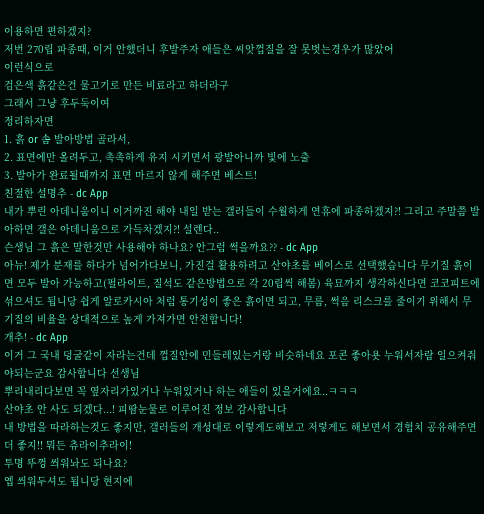이용하면 편하겠지?
저번 270립 파종때, 이거 안했더니 후발주자 애들은 씨앗껍질을 잘 못벗는경우가 많았어
이런식으로
검은색 흙같은건 물고기로 만든 비료라고 하더라구
그래서 그냥 후두둑이여
정리하자면
1. 흙 or 솜 발아방법 골라서,
2. 표면에만 올려두고, 촉촉하게 유지 시키면서 광발아니까 빛에 노출
3. 발아가 완료될때까지 표면 마르지 않게 해주면 베스트!
친절한 설명추 - dc App
내가 뿌린 아데니움이니 이거까진 해야 내일 받는 갤러들이 수월하게 연휴에 파종하겠지?! 그리고 주말쯤 발아하면 갤은 아데니움으로 가득차겠지?! 설렌다..
슨생님 그 흙은 말한것만 사용해야 하나요? 안그럼 썩을까요?? - dc App
아뉴! 제가 분재를 하다가 넘어가다보니, 가진걸 활용하려고 산야초를 베이스로 선택했습니다 무기질 흙이면 모두 발아 가능하고(펄라이트, 질석도 같은방법으로 각 20립씩 해봄) 육묘까지 생각하신다면 코코피트에 섞으셔도 됩니당 쉽게 알로카시아 처럼 통기성이 좋은 흙이면 되고, 무름, 썩음 리스크를 줄이기 위해서 무기질의 비율을 상대적으로 높게 가져가면 안전합니다!
개추! - dc App
이거 그 국내 덩굴같이 자라는건데 껍질안에 민들레있는거랑 비슷하네요 포콘 좋아욧 누워서자람 일으켜줘야되는군요 감사합니다 선생님
뿌리내리다보면 꼭 옆자리가있거나 누워있거나 하는 애들이 있을거에요..ㅋㅋㅋ
산야초 안 사도 되겠다...! 피땀눈물로 이루어진 정보 감사합니다
내 방법을 따라하는것도 좋지만, 갤러들의 개성대로 이렇게도해보고 저렇게도 해보면서 경험치 공유해주면 더 좋지!! 뭐든 츄라이추라이!
투명 뚜껑 씌워놔도 되나요?
옙 씌워두셔도 됩니당 현지에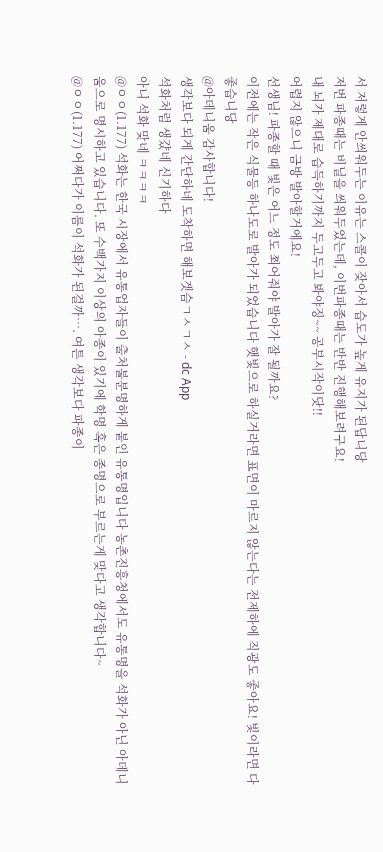서 저렇게 안씌워두는 이유는 스콜이 잦아서 습도가 높게 유지가 된답니당
저번 파종때는 비닐을 씌워두었는데, 이번파종때는 반반 진행해보려구요!
내 뇌가 제대로 습득하기까지 두고두고 봐야징~~ 공부시작이닷!!
어렵지 않으니 금방 발아할거에요!
선생님! 파종할 때 빛은 어느 정도 쬐어줘야 발아가 잘 될까요?
이전에는 작은 식물등 하나도로 발아가 되었습니다 햇빛으로 하실거라면 표면이 마르지 않는다는 전제하에 직광도 좋아요! 빛이라면 다 좋습니당
@아데니움 감사합니다!
생각보다 되게 간단하네 도착하면 해보겟슴ㄱㅅㄱㅅ - dc App
석화처럼 생걌네 신기하다
아니 석화 맞네 ㅋㅋㅋㅋ
@ㅇㅇ(1.177) 석화는 한국 시장에서 유통업자들이 출처불분명하게 붙인 유통명입니다 농촌진흥청에서도 유통명을 석화가 아닌 아데니움으로 명시하고 있습니다. 또 수백가지 이상의 아종이 있기에 학명 혹은 종명으로 부르는게 맞다고 생각합니다~
@ㅇㅇ(1.177) 어쩌다가 이름이 석화가 된걸까…. 여튼 생각보다 파종이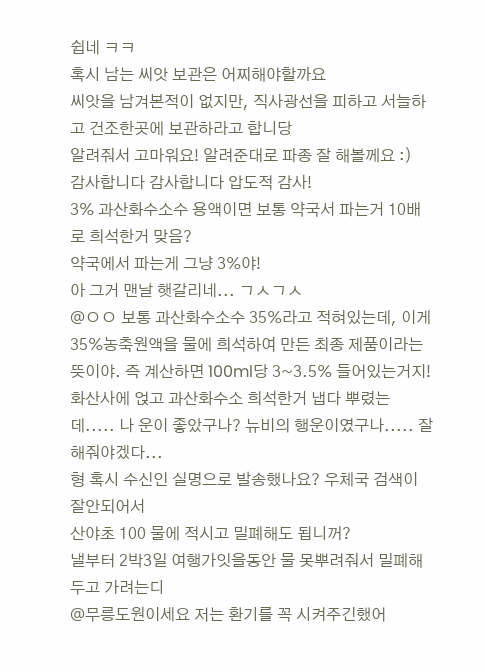쉽네 ㅋㅋ
혹시 남는 씨앗 보관은 어찌해야할까요
씨앗을 남겨본적이 없지만, 직사광선을 피하고 서늘하고 건조한곳에 보관하라고 합니당
알려줘서 고마워요! 알려준대로 파종 잘 해볼께요 :)
감사합니다 감사합니다 압도적 감사!
3% 과산화수소수 용액이면 보통 약국서 파는거 10배로 희석한거 맞음?
약국에서 파는게 그냥 3%야!
아 그거 맨날 햇갈리네... ㄱㅅㄱㅅ
@ㅇㅇ 보통 과산화수소수 35%라고 적혀있는데, 이게 35%농축원액을 물에 희석하여 만든 최종 제품이라는 뜻이야. 즉 계산하면 100ml당 3~3.5% 들어있는거지!
화산사에 얹고 과산화수소 희석한거 냅다 뿌렸는데..... 나 운이 좋았구나? 뉴비의 행운이였구나..... 잘해줘야겠다...
형 혹시 수신인 실명으로 발송했나요? 우체국 검색이 잘안되어서
산야초 100 물에 적시고 밀폐해도 됩니꺼?
낼부터 2박3일 여행가잇을동안 물 못뿌려줘서 밀폐해두고 가려는디
@무릉도원이세요 저는 환기를 꼭 시켜주긴했어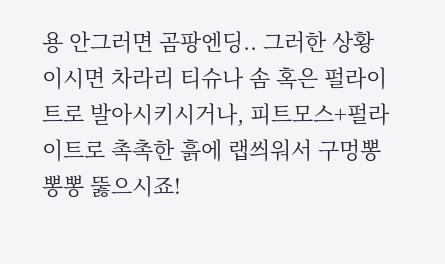용 안그러면 곰팡엔딩.. 그러한 상황이시면 차라리 티슈나 솜 혹은 펄라이트로 발아시키시거나, 피트모스+펄라이트로 촉촉한 흙에 랩씌워서 구멍뽕뽕뽕 뚫으시죠!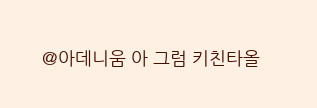@아데니움 아 그럼 키친타올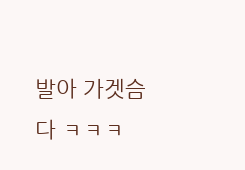발아 가겟슴다 ㅋㅋㅋ